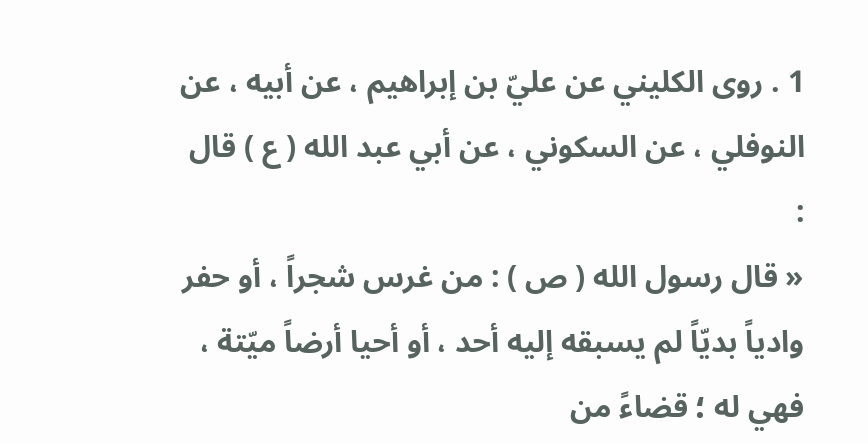1 . روى الكليني عن عليّ بن إبراهيم ، عن أبيه ، عن النوفلي ، عن السكوني ، عن أبي عبد الله ( ع ) قال :
« قال رسول الله ( ص ) : من غرس شجراً ، أو حفر وادياً بديّاً لم يسبقه إليه أحد ، أو أحيا أرضاً ميّتة ، فهي له ؛ قضاءً من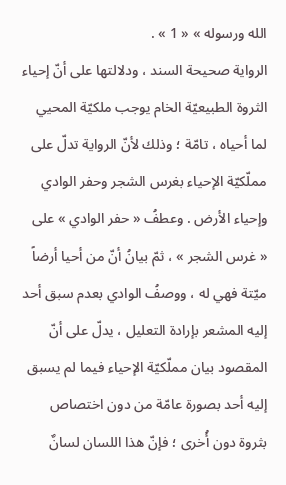الله ورسوله » « 1 » .
الرواية صحيحة السند ، ودلالتها على أنّ إحياء الثروة الطبيعيّة الخام يوجب ملكيّة المحيي لما أحياه ، تامّة ؛ وذلك لأنّ الرواية تدلّ على مملّكيّة الإحياء بغرس الشجر وحفر الوادي وإحياء الأرض . وعطفُ « حفر الوادي » على « غرس الشجر » ، ثمّ بيانُ أنّ من أحيا أرضاً ميّتة فهي له ، ووصفُ الوادي بعدم سبق أحد إليه المشعر بإرادة التعليل ، يدلّ على أنّ المقصود بيان مملّكيّة الإحياء فيما لم يسبق إليه أحد بصورة عامّة من دون اختصاص بثروة دون أُخرى ؛ فإنّ هذا اللسان لسانٌ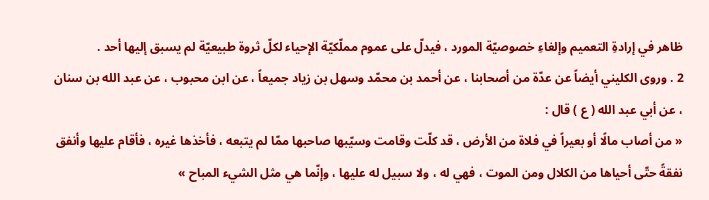ظاهر في إرادةِ التعميم وإلغاءِ خصوصيّة المورد ، فيدلّ على عموم مملّكيّة الإحياء لكلّ ثروة طبيعيّة لم يسبق إليها أحد .
2 . وروى الكليني أيضاً عن عدّة من أصحابنا ، عن أحمد بن محمّد وسهل بن زياد جميعاً ، عن ابن محبوب ، عن عبد الله بن سنان ، عن أبي عبد الله ( ع ) قال :
« من أصاب مالًا أو بعيراً في فلاة من الأرض ، قد كلّت وقامت وسيّبها صاحبها ممّا لم يتبعه ، فأخذها غيره ، فأقام عليها وأنفق نفقةً حتّى أحياها من الكلال ومن الموت ، فهي له ، ولا سبيل له عليها ، وإنّما هي مثل الشيء المباح »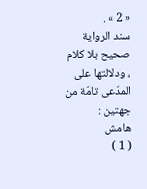« 2 » .
سند الرواية صحيح بلا كلام ، ودلالتها على المدّعى تامّة من جهتين :
هامش
( 1 )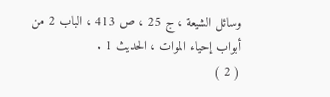وسائل الشيعة ، ج 25 ، ص 413 ، الباب 2 من أبواب إحياء الموات ، الحديث 1 .
( 2 )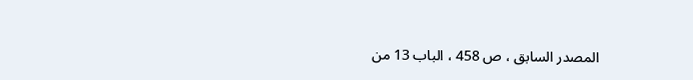المصدر السابق ، ص 458 ، الباب 13 من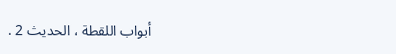أبواب اللقطة ، الحديث 2 .